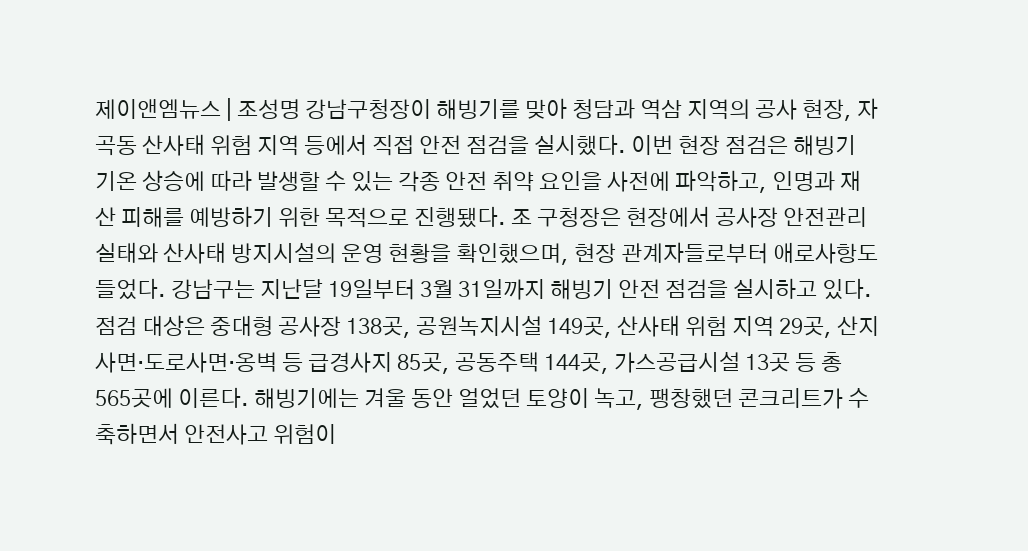제이앤엠뉴스 | 조성명 강남구청장이 해빙기를 맞아 청담과 역삼 지역의 공사 현장, 자곡동 산사태 위험 지역 등에서 직접 안전 점검을 실시했다. 이번 현장 점검은 해빙기 기온 상승에 따라 발생할 수 있는 각종 안전 취약 요인을 사전에 파악하고, 인명과 재산 피해를 예방하기 위한 목적으로 진행됐다. 조 구청장은 현장에서 공사장 안전관리 실태와 산사태 방지시설의 운영 현황을 확인했으며, 현장 관계자들로부터 애로사항도 들었다. 강남구는 지난달 19일부터 3월 31일까지 해빙기 안전 점검을 실시하고 있다. 점검 대상은 중대형 공사장 138곳, 공원녹지시설 149곳, 산사태 위험 지역 29곳, 산지사면·도로사면·옹벽 등 급경사지 85곳, 공동주택 144곳, 가스공급시설 13곳 등 총 565곳에 이른다. 해빙기에는 겨울 동안 얼었던 토양이 녹고, 팽창했던 콘크리트가 수축하면서 안전사고 위험이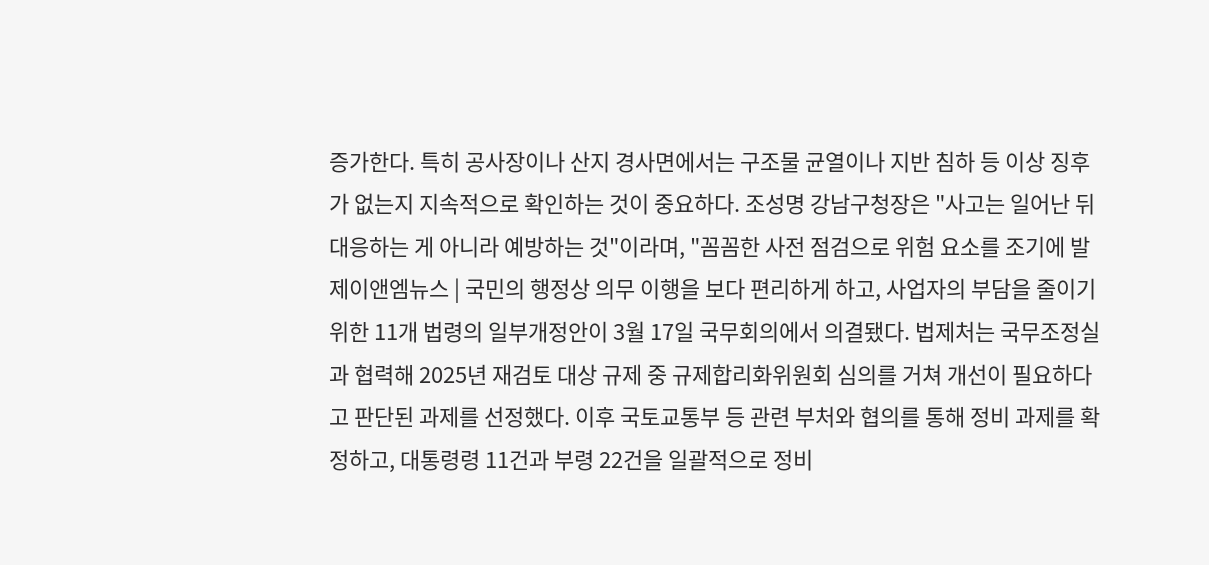증가한다. 특히 공사장이나 산지 경사면에서는 구조물 균열이나 지반 침하 등 이상 징후가 없는지 지속적으로 확인하는 것이 중요하다. 조성명 강남구청장은 "사고는 일어난 뒤 대응하는 게 아니라 예방하는 것"이라며, "꼼꼼한 사전 점검으로 위험 요소를 조기에 발
제이앤엠뉴스 | 국민의 행정상 의무 이행을 보다 편리하게 하고, 사업자의 부담을 줄이기 위한 11개 법령의 일부개정안이 3월 17일 국무회의에서 의결됐다. 법제처는 국무조정실과 협력해 2025년 재검토 대상 규제 중 규제합리화위원회 심의를 거쳐 개선이 필요하다고 판단된 과제를 선정했다. 이후 국토교통부 등 관련 부처와 협의를 통해 정비 과제를 확정하고, 대통령령 11건과 부령 22건을 일괄적으로 정비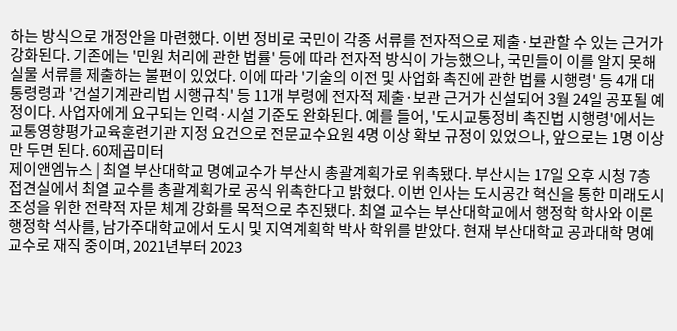하는 방식으로 개정안을 마련했다. 이번 정비로 국민이 각종 서류를 전자적으로 제출·보관할 수 있는 근거가 강화된다. 기존에는 '민원 처리에 관한 법률' 등에 따라 전자적 방식이 가능했으나, 국민들이 이를 알지 못해 실물 서류를 제출하는 불편이 있었다. 이에 따라 '기술의 이전 및 사업화 촉진에 관한 법률 시행령' 등 4개 대통령령과 '건설기계관리법 시행규칙' 등 11개 부령에 전자적 제출·보관 근거가 신설되어 3월 24일 공포될 예정이다. 사업자에게 요구되는 인력·시설 기준도 완화된다. 예를 들어, '도시교통정비 촉진법 시행령'에서는 교통영향평가교육훈련기관 지정 요건으로 전문교수요원 4명 이상 확보 규정이 있었으나, 앞으로는 1명 이상만 두면 된다. 60제곱미터
제이앤엠뉴스 | 최열 부산대학교 명예교수가 부산시 총괄계획가로 위촉됐다. 부산시는 17일 오후 시청 7층 접견실에서 최열 교수를 총괄계획가로 공식 위촉한다고 밝혔다. 이번 인사는 도시공간 혁신을 통한 미래도시 조성을 위한 전략적 자문 체계 강화를 목적으로 추진됐다. 최열 교수는 부산대학교에서 행정학 학사와 이론행정학 석사를, 남가주대학교에서 도시 및 지역계획학 박사 학위를 받았다. 현재 부산대학교 공과대학 명예교수로 재직 중이며, 2021년부터 2023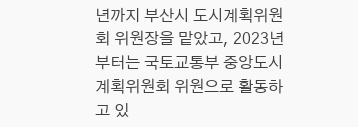년까지 부산시 도시계획위원회 위원장을 맡았고, 2023년부터는 국토교통부 중앙도시계획위원회 위원으로 활동하고 있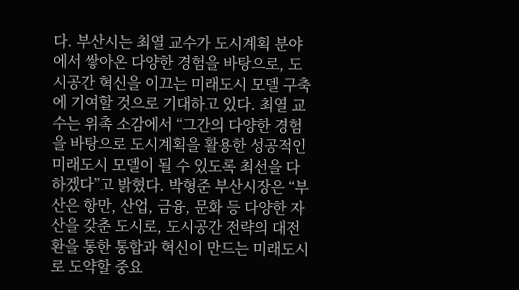다. 부산시는 최열 교수가 도시계획 분야에서 쌓아온 다양한 경험을 바탕으로, 도시공간 혁신을 이끄는 미래도시 모델 구축에 기여할 것으로 기대하고 있다. 최열 교수는 위촉 소감에서 “그간의 다양한 경험을 바탕으로 도시계획을 활용한 성공적인 미래도시 모델이 될 수 있도록 최선을 다하겠다”고 밝혔다. 박형준 부산시장은 “부산은 항만, 산업, 금융, 문화 등 다양한 자산을 갖춘 도시로, 도시공간 전략의 대전환을 통한 통합과 혁신이 만드는 미래도시로 도약할 중요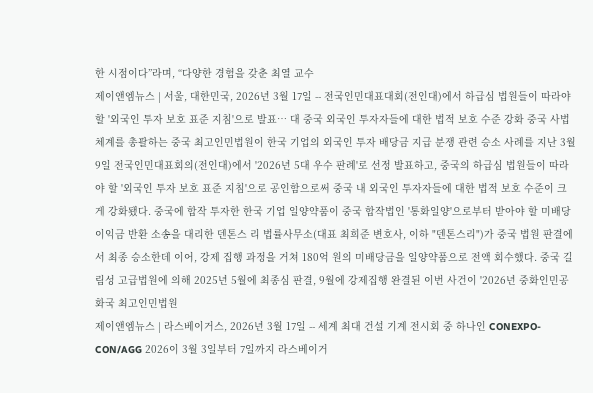한 시점이다”라며, “다양한 경험을 갖춘 최열 교수
제이앤엠뉴스 | 서울, 대한민국, 2026년 3월 17일 -- 전국인민대표대회(전인대)에서 하급심 법원들이 따라야 할 '외국인 투자 보호 표준 지침'으로 발표… 대 중국 외국인 투자자들에 대한 법적 보호 수준 강화 중국 사법 체계를 총괄하는 중국 최고인민법원이 한국 기업의 외국인 투자 배당금 지급 분쟁 관련 승소 사례를 지난 3월 9일 전국인민대표회의(전인대)에서 '2026년 5대 우수 판례'로 선정 발표하고, 중국의 하급심 법원들이 따라야 할 '외국인 투자 보호 표준 지침'으로 공인함으로써 중국 내 외국인 투자자들에 대한 법적 보호 수준이 크게 강화됐다. 중국에 합작 투자한 한국 기업 일양약품이 중국 합작법인 '통화일양'으로부터 받아야 할 미배당 이익금 반환 소송을 대리한 덴톤스 리 법률사무소(대표 최희준 변호사, 이하 "덴톤스리")가 중국 법원 판결에서 최종 승소한데 이어, 강제 집행 과정을 거쳐 180억 원의 미배당금을 일양약품으로 전액 회수했다. 중국 길림성 고급법원에 의해 2025년 5월에 최종심 판결, 9월에 강제집행 완결된 이번 사건이 '2026년 중화인민공화국 최고인민법원
제이앤엠뉴스 | 라스베이거스, 2026년 3월 17일 -- 세계 최대 건설 기계 전시회 중 하나인 CONEXPO-CON/AGG 2026이 3월 3일부터 7일까지 라스베이거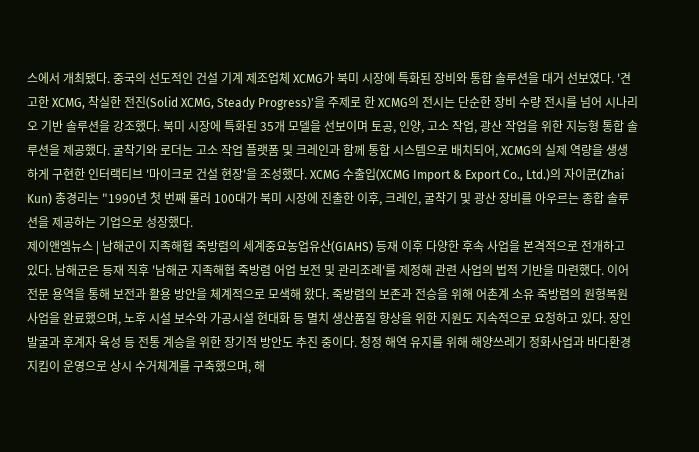스에서 개최됐다. 중국의 선도적인 건설 기계 제조업체 XCMG가 북미 시장에 특화된 장비와 통합 솔루션을 대거 선보였다. '견고한 XCMG, 착실한 전진(Solid XCMG, Steady Progress)'을 주제로 한 XCMG의 전시는 단순한 장비 수량 전시를 넘어 시나리오 기반 솔루션을 강조했다. 북미 시장에 특화된 35개 모델을 선보이며 토공, 인양, 고소 작업, 광산 작업을 위한 지능형 통합 솔루션을 제공했다. 굴착기와 로더는 고소 작업 플랫폼 및 크레인과 함께 통합 시스템으로 배치되어, XCMG의 실제 역량을 생생하게 구현한 인터랙티브 '마이크로 건설 현장'을 조성했다. XCMG 수출입(XCMG Import & Export Co., Ltd.)의 자이쿤(Zhai Kun) 총경리는 "1990년 첫 번째 롤러 100대가 북미 시장에 진출한 이후, 크레인, 굴착기 및 광산 장비를 아우르는 종합 솔루션을 제공하는 기업으로 성장했다.
제이앤엠뉴스 | 남해군이 지족해협 죽방렴의 세계중요농업유산(GIAHS) 등재 이후 다양한 후속 사업을 본격적으로 전개하고 있다. 남해군은 등재 직후 '남해군 지족해협 죽방렴 어업 보전 및 관리조례'를 제정해 관련 사업의 법적 기반을 마련했다. 이어 전문 용역을 통해 보전과 활용 방안을 체계적으로 모색해 왔다. 죽방렴의 보존과 전승을 위해 어촌계 소유 죽방렴의 원형복원사업을 완료했으며, 노후 시설 보수와 가공시설 현대화 등 멸치 생산품질 향상을 위한 지원도 지속적으로 요청하고 있다. 장인 발굴과 후계자 육성 등 전통 계승을 위한 장기적 방안도 추진 중이다. 청정 해역 유지를 위해 해양쓰레기 정화사업과 바다환경 지킴이 운영으로 상시 수거체계를 구축했으며, 해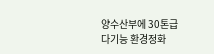양수산부에 30톤급 다기능 환경정화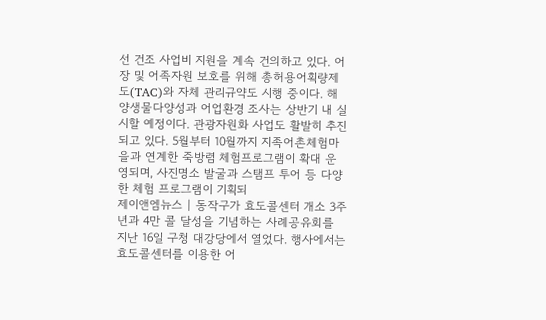선 건조 사업비 지원을 계속 건의하고 있다. 어장 및 어족자원 보호를 위해 총허용어획량제도(TAC)와 자체 관리규약도 시행 중이다. 해양생물다양성과 어업환경 조사는 상반기 내 실시할 예정이다. 관광자원화 사업도 활발히 추진되고 있다. 5월부터 10월까지 지족어촌체험마을과 연계한 죽방렴 체험프로그램이 확대 운영되며, 사진명소 발굴과 스탬프 투어 등 다양한 체험 프로그램이 기획되
제이앤엠뉴스 | 동작구가 효도콜센터 개소 3주년과 4만 콜 달성을 기념하는 사례공유회를 지난 16일 구청 대강당에서 열었다. 행사에서는 효도콜센터를 이용한 어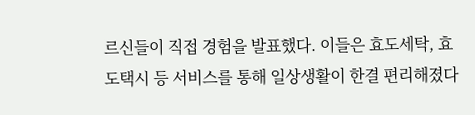르신들이 직접 경험을 발표했다. 이들은 효도세탁, 효도택시 등 서비스를 통해 일상생활이 한결 편리해졌다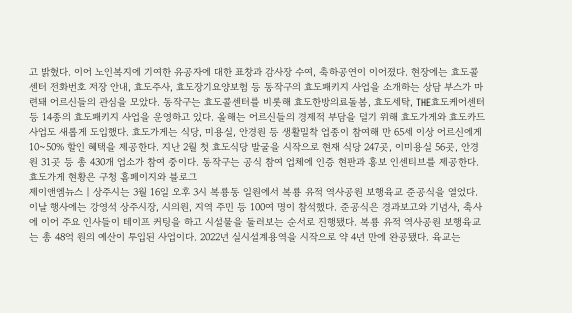고 밝혔다. 이어 노인복지에 기여한 유공자에 대한 표창과 감사장 수여, 축하공연이 이어졌다. 현장에는 효도콜센터 전화번호 저장 안내, 효도주사, 효도장기요양보험 등 동작구의 효도패키지 사업을 소개하는 상담 부스가 마련돼 어르신들의 관심을 모았다. 동작구는 효도콜센터를 비롯해 효도한방의료돌봄, 효도세탁, THE효도케어센터 등 14종의 효도패키지 사업을 운영하고 있다. 올해는 어르신들의 경제적 부담을 덜기 위해 효도가게와 효도카드 사업도 새롭게 도입했다. 효도가게는 식당, 미용실, 안경원 등 생활밀착 업종이 참여해 만 65세 이상 어르신에게 10~50% 할인 혜택을 제공한다. 지난 2월 첫 효도식당 발굴을 시작으로 현재 식당 247곳, 이미용실 56곳, 안경원 31곳 등 총 430개 업소가 참여 중이다. 동작구는 공식 참여 업체에 인증 현판과 홍보 인센티브를 제공한다. 효도가게 현황은 구청 홈페이지와 블로그
제이앤엠뉴스 | 상주시는 3월 16일 오후 3시 복룡동 일원에서 복룡 유적 역사공원 보행육교 준공식을 열었다. 이날 행사에는 강영석 상주시장, 시의원, 지역 주민 등 100여 명이 참석했다. 준공식은 경과보고와 기념사, 축사에 이어 주요 인사들이 테이프 커팅을 하고 시설물을 둘러보는 순서로 진행됐다. 복룡 유적 역사공원 보행육교는 총 48억 원의 예산이 투입된 사업이다. 2022년 실시설계용역을 시작으로 약 4년 만에 완공됐다. 육교는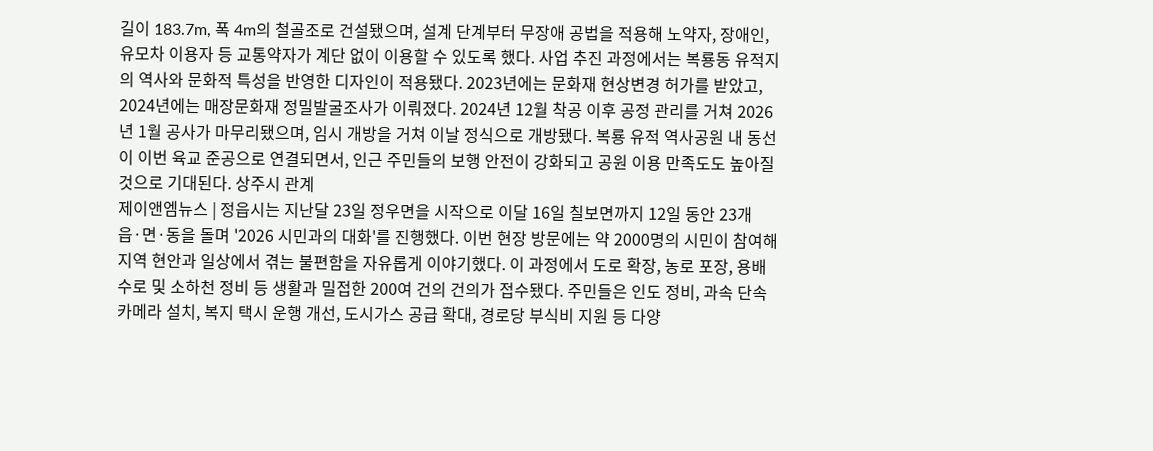길이 183.7m, 폭 4m의 철골조로 건설됐으며, 설계 단계부터 무장애 공법을 적용해 노약자, 장애인, 유모차 이용자 등 교통약자가 계단 없이 이용할 수 있도록 했다. 사업 추진 과정에서는 복룡동 유적지의 역사와 문화적 특성을 반영한 디자인이 적용됐다. 2023년에는 문화재 현상변경 허가를 받았고, 2024년에는 매장문화재 정밀발굴조사가 이뤄졌다. 2024년 12월 착공 이후 공정 관리를 거쳐 2026년 1월 공사가 마무리됐으며, 임시 개방을 거쳐 이날 정식으로 개방됐다. 복룡 유적 역사공원 내 동선이 이번 육교 준공으로 연결되면서, 인근 주민들의 보행 안전이 강화되고 공원 이용 만족도도 높아질 것으로 기대된다. 상주시 관계
제이앤엠뉴스 | 정읍시는 지난달 23일 정우면을 시작으로 이달 16일 칠보면까지 12일 동안 23개 읍·면·동을 돌며 '2026 시민과의 대화'를 진행했다. 이번 현장 방문에는 약 2000명의 시민이 참여해 지역 현안과 일상에서 겪는 불편함을 자유롭게 이야기했다. 이 과정에서 도로 확장, 농로 포장, 용배수로 및 소하천 정비 등 생활과 밀접한 200여 건의 건의가 접수됐다. 주민들은 인도 정비, 과속 단속 카메라 설치, 복지 택시 운행 개선, 도시가스 공급 확대, 경로당 부식비 지원 등 다양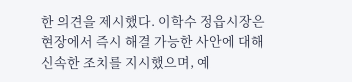한 의견을 제시했다. 이학수 정읍시장은 현장에서 즉시 해결 가능한 사안에 대해 신속한 조치를 지시했으며, 예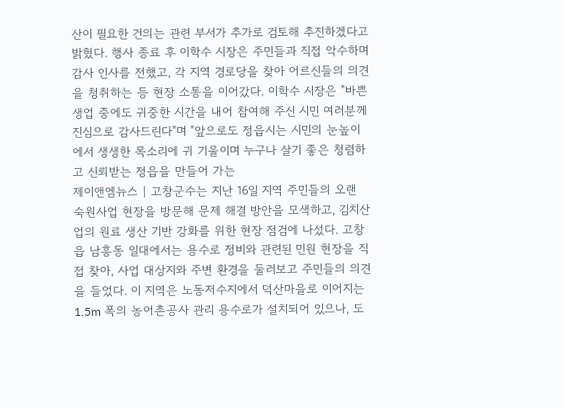산이 필요한 건의는 관련 부서가 추가로 검토해 추진하겠다고 밝혔다. 행사 종료 후 이학수 시장은 주민들과 직접 악수하며 감사 인사를 전했고, 각 지역 경로당을 찾아 어르신들의 의견을 청취하는 등 현장 소통을 이어갔다. 이학수 시장은 "바쁜 생업 중에도 귀중한 시간을 내어 참여해 주신 시민 여러분께 진심으로 감사드린다"며 "앞으로도 정읍시는 시민의 눈높이에서 생생한 목소리에 귀 기울이며 누구나 살기 좋은 청렴하고 신뢰받는 정읍을 만들어 가는
제이앤엠뉴스 | 고창군수는 지난 16일 지역 주민들의 오랜 숙원사업 현장을 방문해 문제 해결 방안을 모색하고, 김치산업의 원료 생산 기반 강화를 위한 현장 점검에 나섰다. 고창읍 남흥동 일대에서는 용수로 정비와 관련된 민원 현장을 직접 찾아, 사업 대상지와 주변 환경을 둘러보고 주민들의 의견을 들었다. 이 지역은 노동저수지에서 덕산마을로 이어지는 1.5m 폭의 농어촌공사 관리 용수로가 설치되어 있으나, 도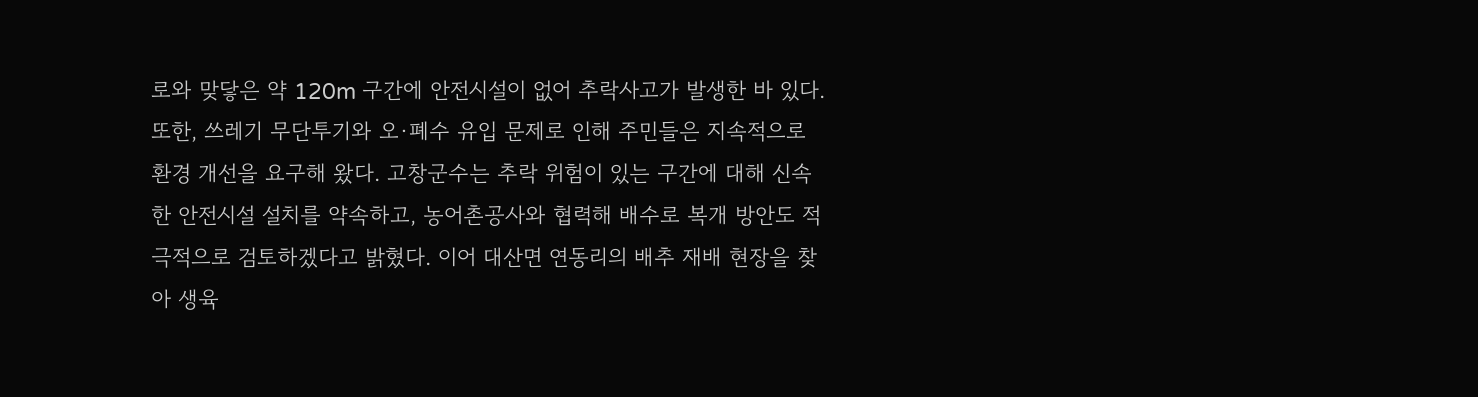로와 맞닿은 약 120m 구간에 안전시설이 없어 추락사고가 발생한 바 있다. 또한, 쓰레기 무단투기와 오·폐수 유입 문제로 인해 주민들은 지속적으로 환경 개선을 요구해 왔다. 고창군수는 추락 위험이 있는 구간에 대해 신속한 안전시설 설치를 약속하고, 농어촌공사와 협력해 배수로 복개 방안도 적극적으로 검토하겠다고 밝혔다. 이어 대산면 연동리의 배추 재배 현장을 찾아 생육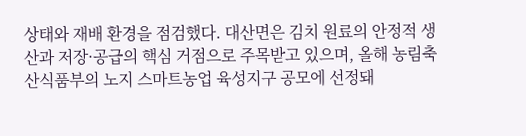상태와 재배 환경을 점검했다. 대산면은 김치 원료의 안정적 생산과 저장·공급의 핵심 거점으로 주목받고 있으며, 올해 농림축산식품부의 노지 스마트농업 육성지구 공모에 선정돼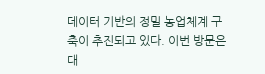데이터 기반의 정밀 농업체계 구축이 추진되고 있다. 이번 방문은 대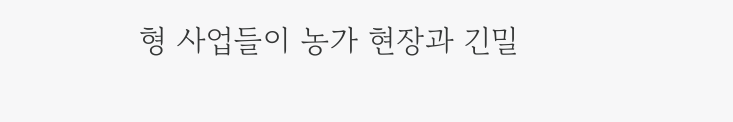형 사업들이 농가 현장과 긴밀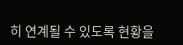히 연계될 수 있도록 현황을